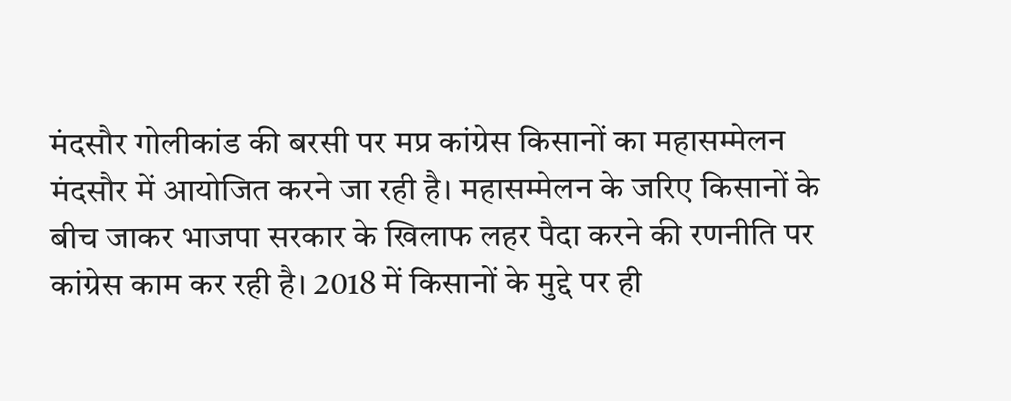मंदसौर गोलीकांड की बरसी पर मप्र कांग्रेस किसानों का महासम्मेलन मंदसौर में आयोजित करने जा रही है। महासम्मेलन के जरिए किसानों के बीच जाकर भाजपा सरकार के खिलाफ लहर पैदा करने की रणनीति पर कांग्रेस काम कर रही है। 2018 में किसानों के मुद्दे पर ही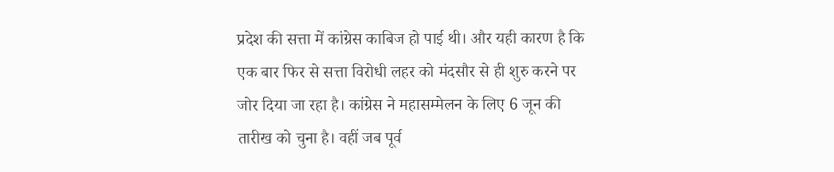प्रदेश की सत्ता में कांग्रेस काबिज हो पाई थी। और यही कारण है कि एक बार फिर से सत्ता विरोधी लहर को मंदसौर से ही शुरु करने पर जोर दिया जा रहा है। कांग्रेस ने महासम्मेलन के लिए 6 जून की तारीख को चुना है। वहीं जब पूर्व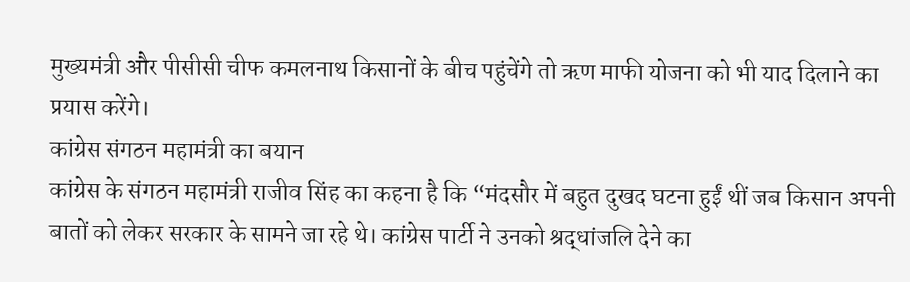मुख्यमंत्री और पीसीसी चीफ कमलनाथ किसानों के बीच पहुंचेंगे तो ऋण माफी योजना को भी याद दिलाने का प्रयास करेंगे।
कांग्रेस संगठन महामंत्री का बयान
कांग्रेस के संगठन महामंत्री राजीव सिंह का कहना है कि “मंदसौर में बहुत दुखद घटना हुईं थीं जब किसान अपनी बातों को लेकर सरकार के सामने जा रहे थे। कांग्रेस पार्टी ने उनको श्रद्धांजलि देने का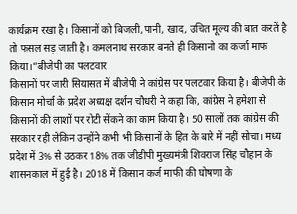कार्यक्रम रखा है। किसानों को बिजली,पानी, खाद, उचित मूल्य की बात करतें है तो फसल सड़ जाती है। कमलनाथ सरकार बनते ही किसानो का कर्जा माफ किया।”बीजेपी का पलटवार
किसानों पर जारी सियासत में बीजेपी ने कांग्रेस पर पलटवार किया है। बीजेपी के किसान मोर्चा के प्रदेश अध्यक्ष दर्शन चौधरी ने कहा कि, कांग्रेस ने हमेशा से किसानों की लाशों पर रोटी सेंकने का काम किया है। 50 सालों तक कांग्रेस की सरकार रही लेकिन उन्होंने कभी भी किसानों के हित के बारे में नहीं सोचा। मध्य प्रदेश में 3% से उठकर 18% तक जीडीपी मुख्यमंत्री शिवराज सिंह चौहान के शासनकाल में हुई है। 2018 में किसान कर्ज माफी की घोषणा के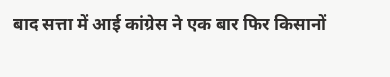बाद सत्ता में आई कांग्रेस ने एक बार फिर किसानों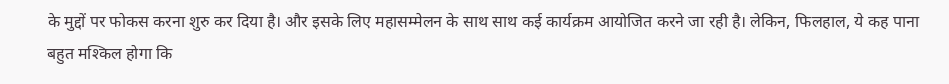के मुद्दों पर फोकस करना शुरु कर दिया है। और इसके लिए महासम्मेलन के साथ साथ कई कार्यक्रम आयोजित करने जा रही है। लेकिन, फिलहाल, ये कह पाना बहुत मश्किल होगा कि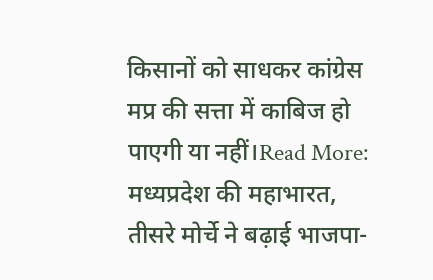किसानों को साधकर कांग्रेस मप्र की सत्ता में काबिज हो पाएगी या नहीं।Read More: मध्यप्रदेश की महाभारत, तीसरे मोर्चे ने बढ़ाई भाजपा-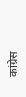कांग्रेस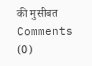की मुसीबत
Comments (0)